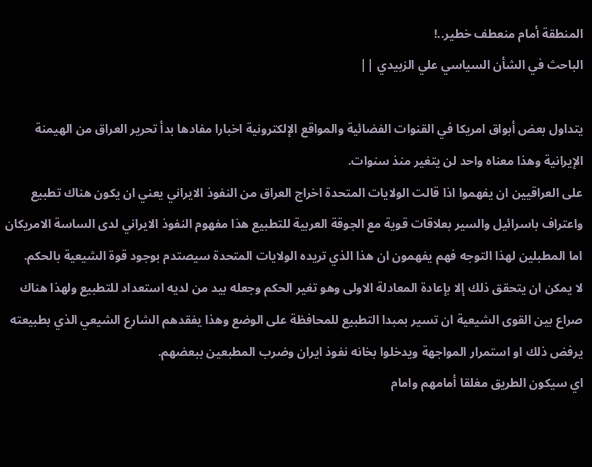المنطقة أمام منعطف خطير..!
الباحث في الشأن السياسي علي الزبيدي ||

يتداول بعض أبواق امريكا في القنوات الفضائية والمواقع الإلكترونية اخبارا مفادها بدأ تحرير العراق من الهيمنة الإيرانية وهذا معناه واحد لن يتغير منذ سنوات.
على العراقيين ان يفهموا اذا قالت الولايات المتحدة اخراج العراق من النفوذ الايراني يعني ان يكون هناك تطبيع واعتراف باسرائيل والسير بعلاقات قوية مع الجوقة العربية للتطبيع هذا مفهوم النفوذ الايراني لدى الساسة الامريكان اما المطبلين لهذا التوجه فهم يفهمون ان هذا الذي تريده الولايات المتحدة سيصتدم بوجود قوة الشيعية بالحكم.
لا يمكن ان يتحقق ذلك إلا بإعادة المعادلة الاولى وهو تغير الحكم وجعله بيد من لديه استعداد للتطبيع ولهذا هناك صراع بين القوى الشيعية ان تسير بمبدا التطبيع للمحافظة على الوضع وهذا يفقدهم الشارع الشيعي الذي بطبيعته يرفض ذلك او استمرار المواجهة ويدخلوا بخانه نفوذ ايران وضرب المطبعين ببعضهم.
اي سيكون الطريق مغلقا أمامهم وامام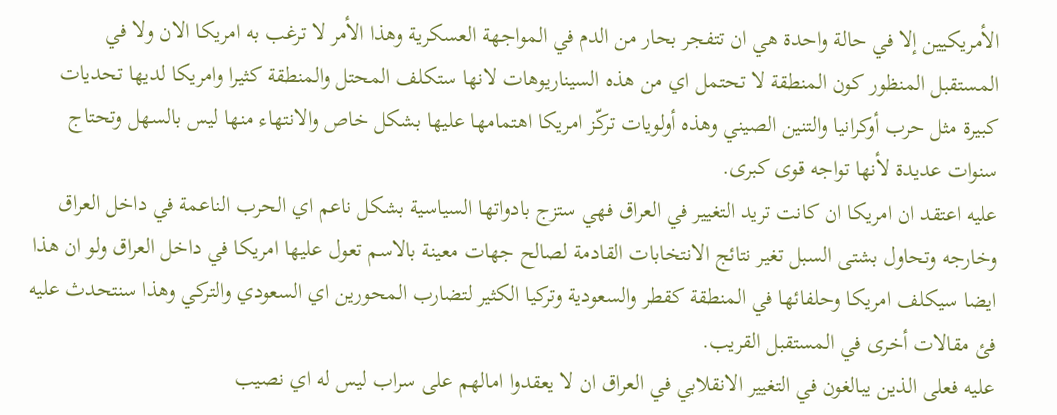الأمريكيين إلا في حالة واحدة هي ان تتفجر بحار من الدم في المواجهة العسكرية وهذا الأمر لا ترغب به امريكا الان ولا في المستقبل المنظور كون المنطقة لا تحتمل اي من هذه السيناريوهات لانها ستكلف المحتل والمنطقة كثيرا وامريكا لديها تحديات كبيرة مثل حرب أوكرانيا والتنين الصيني وهذه أولويات تركّز امريكا اهتمامها عليها بشكل خاص والانتهاء منها ليس بالسهل وتحتاج سنوات عديدة لأنها تواجه قوى كبرى.
عليه اعتقد ان امريكا ان كانت تريد التغيير في العراق فهي ستزج بادواتها السياسية بشكل ناعم اي الحرب الناعمة في داخل العراق وخارجه وتحاول بشتى السبل تغير نتائج الانتخابات القادمة لصالح جهات معينة بالاسم تعول عليها امريكا في داخل العراق ولو ان هذا ايضا سيكلف امريكا وحلفائها في المنطقة كقطر والسعودية وتركيا الكثير لتضارب المحورين اي السعودي والتركي وهذا سنتحدث عليه فئ مقالات أخرى في المستقبل القريب.
عليه فعلى الذين يبالغون في التغيير الانقلابي في العراق ان لا يعقدوا امالهم على سراب ليس له اي نصيب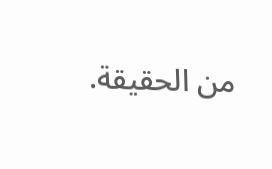من الحقيقة.